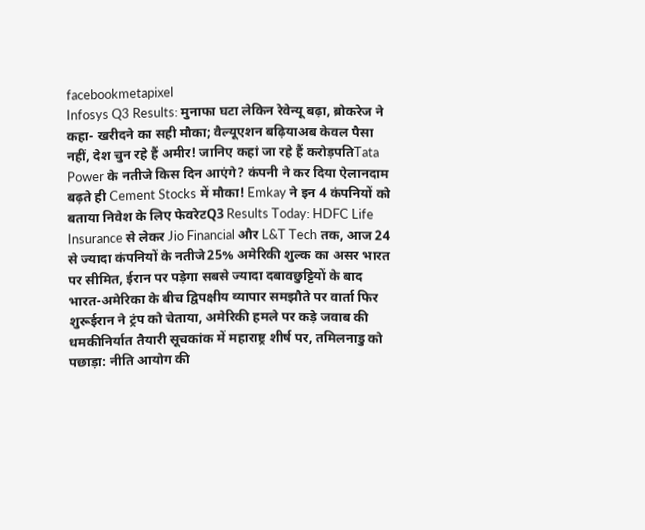facebookmetapixel
Infosys Q3 Results: मुनाफा घटा लेकिन रेवेन्यू बढ़ा, ब्रोकरेज ने कहा- खरीदने का सही मौका; वैल्यूएशन बढ़ियाअब केवल पैसा नहीं, देश चुन रहे हैं अमीर! जानिए कहां जा रहे हैं करोड़पतिTata Power के नतीजे किस दिन आएंगे? कंपनी ने कर दिया ऐलानदाम बढ़ते ही Cement Stocks में मौका! Emkay ने इन 4 कंपनियों को बताया निवेश के लिए फेवरेटQ3 Results Today: HDFC Life Insurance से लेकर Jio Financial और L&T Tech तक, आज 24 से ज्यादा कंपनियों के नतीजे25% अमेरिकी शुल्क का असर भारत पर सीमित, ईरान पर पड़ेगा सबसे ज्यादा दबावछुट्टियों के बाद भारत-अमेरिका के बीच द्विपक्षीय व्यापार समझौते पर वार्ता फिर शुरूईरान ने ट्रंप को चेताया, अमेरिकी हमले पर कड़े जवाब की धमकीनिर्यात तैयारी सूचकांक में महाराष्ट्र शीर्ष पर, तमिलनाडु को पछाड़ा: नीति आयोग की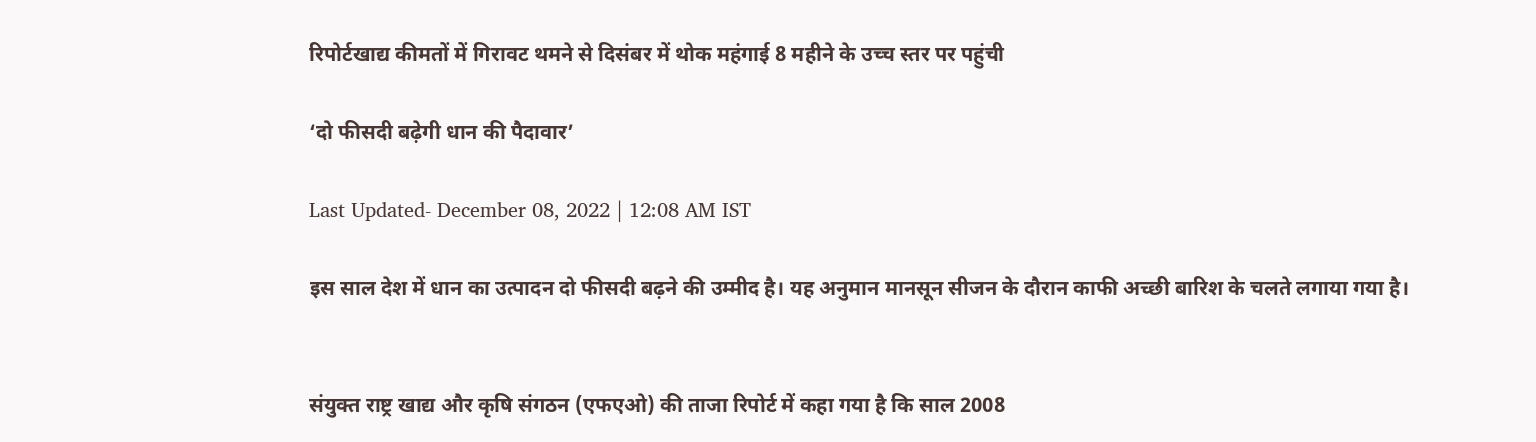रिपोर्टखाद्य कीमतों में गिरावट थमने से दिसंबर में थोक महंगाई 8 महीने के उच्च स्तर पर पहुंची

‘दो फीसदी बढ़ेगी धान की पैदावार’

Last Updated- December 08, 2022 | 12:08 AM IST

इस साल देश में धान का उत्पादन दो फीसदी बढ़ने की उम्मीद है। यह अनुमान मानसून सीजन के दौरान काफी अच्छी बारिश के चलते लगाया गया है।


संयुक्त राष्ट्र खाद्य और कृषि संगठन (एफएओ) की ताजा रिपोर्ट में कहा गया है कि साल 2008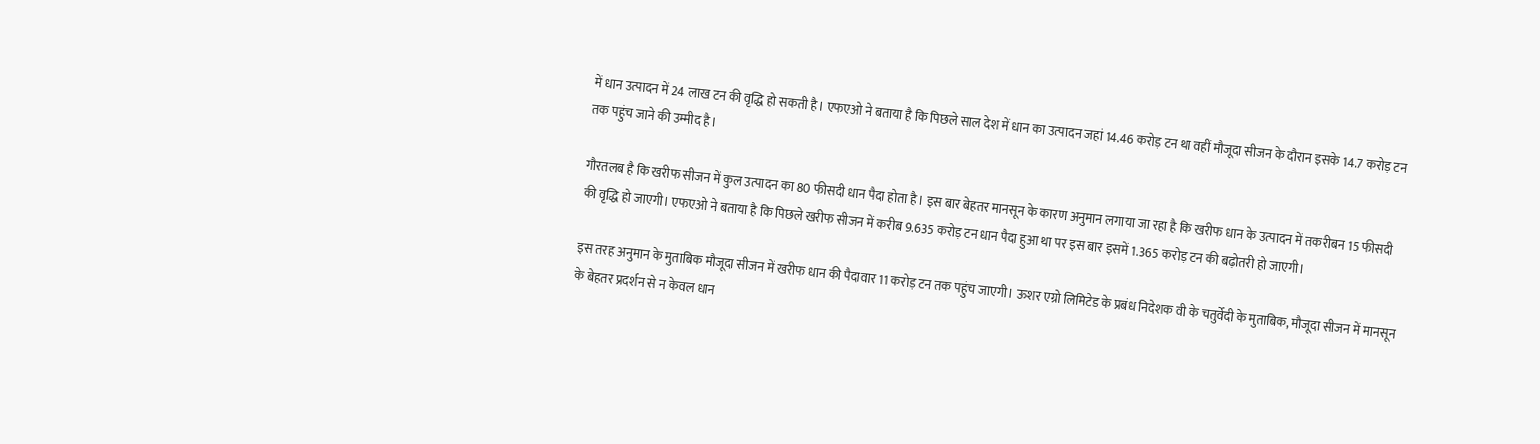में धान उत्पादन में 24 लाख टन की वृद्धि हो सकती है। एफएओ ने बताया है कि पिछले साल देश में धान का उत्पादन जहां 14.46 करोड़ टन था वहीं मौजूदा सीजन के दौरान इसके 14.7 करोड़ टन तक पहुंच जाने की उम्मीद है।

गौरतलब है कि खरीफ सीजन में कुल उत्पादन का 80 फीसदी धान पैदा होता है। इस बार बेहतर मानसून के कारण अनुमान लगाया जा रहा है कि खरीफ धान के उत्पादन में तकरीबन 15 फीसदी की वृद्धि हो जाएगी। एफएओ ने बताया है कि पिछले खरीफ सीजन में करीब 9.635 करोड़ टन धान पैदा हुआ था पर इस बार इसमें 1.365 करोड़ टन की बढ़ोतरी हो जाएगी।

इस तरह अनुमान के मुताबिक मौजूदा सीजन में खरीफ धान की पैदावार 11 करोड़ टन तक पहुंच जाएगी। ऊशर एग्रो लिमिटेड के प्रबंध निदेशक वी के चतुर्वेदी के मुताबिक, मौजूदा सीजन में मानसून के बेहतर प्रदर्शन से न केवल धान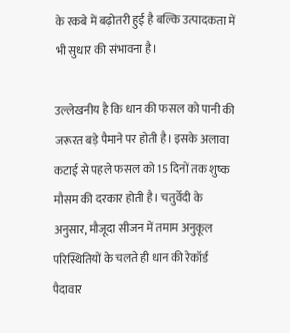के रकबे में बढ़ोतरी हुई है बल्कि उत्पादकता में भी सुधार की संभावना है।

उल्लेखनीय है कि धान की फसल को पानी की जरूरत बड़े पैमाने पर होती है। इसके अलावा कटाई से पहले फसल को 15 दिनों तक शुष्क मौसम की दरकार होती है। चतुर्वेदी के अनुसार, मौजूदा सीजन में तमाम अनुकूल परिस्थितियों के चलते ही धान की रेकॉर्ड पैदावार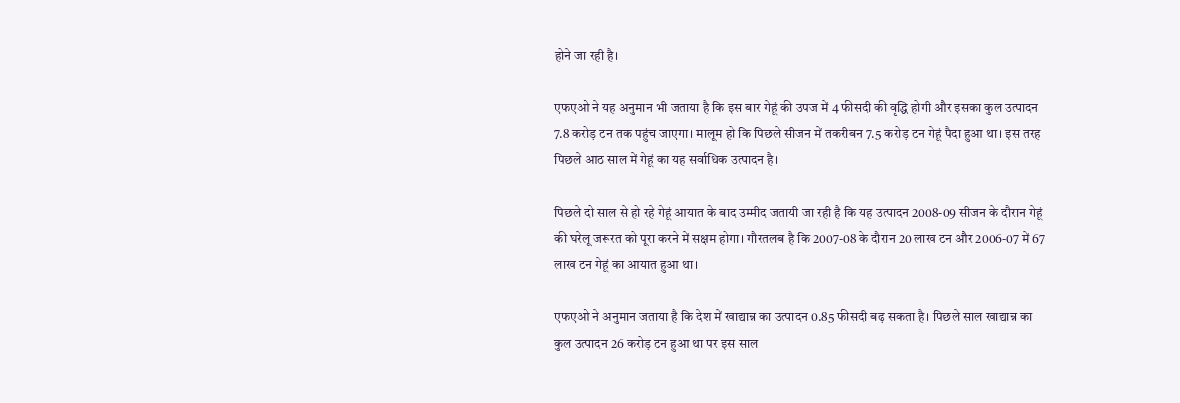होने जा रही है।

एफएओ ने यह अनुमान भी जताया है कि इस बार गेहूं की उपज में 4 फीसदी की वृद्धि होगी और इसका कुल उत्पादन 7.8 करोड़ टन तक पहुंच जाएगा। मालूम हो कि पिछले सीजन में तकरीबन 7.5 करोड़ टन गेहूं पैदा हुआ था। इस तरह पिछले आठ साल में गेहूं का यह सर्वाधिक उत्पादन है।

पिछले दो साल से हो रहे गेहूं आयात के बाद उम्मीद जतायी जा रही है कि यह उत्पादन 2008-09 सीजन के दौरान गेहूं की घरेलू जरूरत को पूरा करने में सक्षम होगा। गौरतलब है कि 2007-08 के दौरान 20 लाख टन और 2006-07 में 67 लाख टन गेहूं का आयात हुआ था।

एफएओ ने अनुमान जताया है कि देश में खाद्यान्न का उत्पादन 0.85 फीसदी बढ़ सकता है। पिछले साल खाद्यान्न का कुल उत्पादन 26 करोड़ टन हुआ था पर इस साल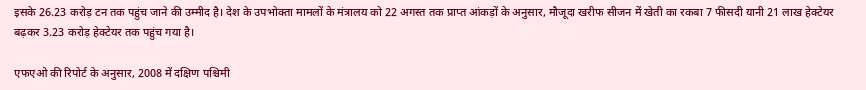इसके 26.23 करोड़ टन तक पहुंच जाने की उम्मीद है। देश के उपभोक्ता मामलों के मंत्रालय को 22 अगस्त तक प्राप्त आंकड़ों के अनुसार, मौजूदा खरीफ सीजन में खेती का रकबा 7 फीसदी यानी 21 लाख हेक्टेयर बढ़कर 3.23 करोड़ हेक्टेयर तक पहुंच गया है।

एफएओ की रिपोर्ट के अनुसार, 2008 में दक्षिण पश्चिमी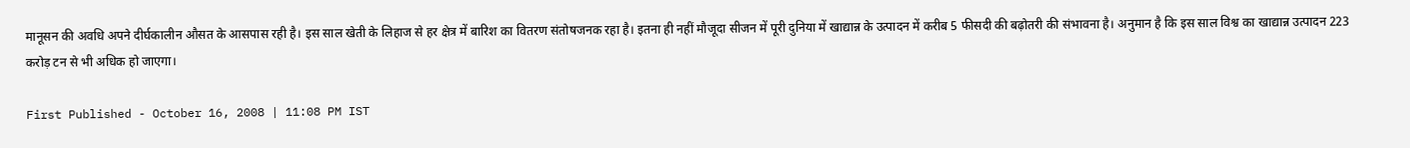मानूसन की अवधि अपने दीर्घकालीन औसत के आसपास रही है। इस साल खेती के लिहाज से हर क्षेत्र में बारिश का वितरण संतोषजनक रहा है। इतना ही नहीं मौजूदा सीजन में पूरी दुनिया में खाद्यान्न के उत्पादन में करीब 5 फीसदी की बढ़ोतरी की संभावना है। अनुमान है कि इस साल विश्व का खाद्यान्न उत्पादन 223 करोड़ टन से भी अधिक हो जाएगा।

First Published - October 16, 2008 | 11:08 PM IST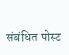संबंधित पोस्ट